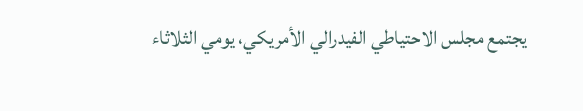يجتمع مجلس الاحتياطي الفيدرالي الأمريكي، يومي الثلاثاء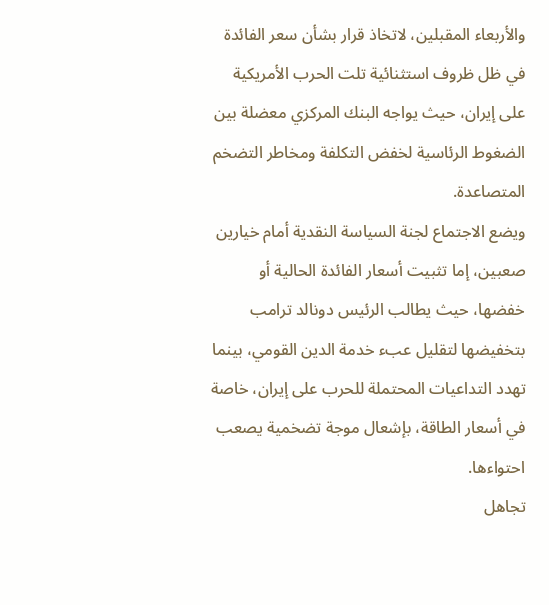والأربعاء المقبلين، لاتخاذ قرار بشأن سعر الفائدة في ظل ظروف استثنائية تلت الحرب الأمريكية على إيران، حيث يواجه البنك المركزي معضلة بين الضغوط الرئاسية لخفض التكلفة ومخاطر التضخم المتصاعدة.
ويضع الاجتماع لجنة السياسة النقدية أمام خيارين صعبين، إما تثبيت أسعار الفائدة الحالية أو خفضها، حيث يطالب الرئيس دونالد ترامب بتخفيضها لتقليل عبء خدمة الدين القومي، بينما تهدد التداعيات المحتملة للحرب على إيران، خاصة في أسعار الطاقة، بإشعال موجة تضخمية يصعب احتواءها.
تجاهل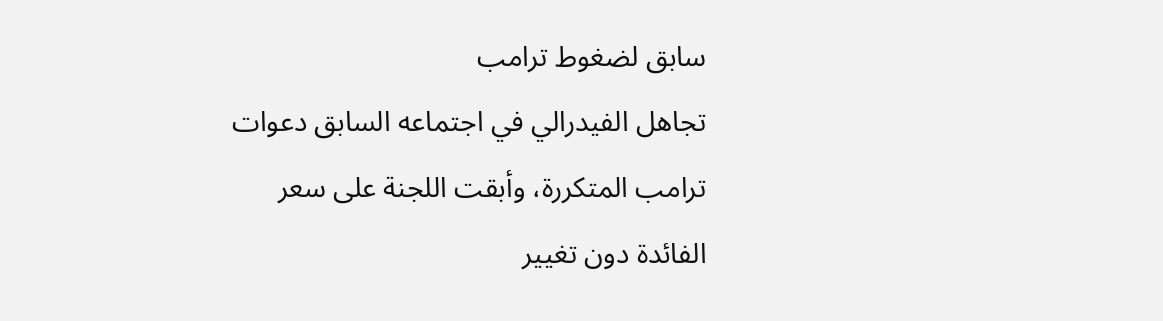سابق لضغوط ترامب
تجاهل الفيدرالي في اجتماعه السابق دعوات ترامب المتكررة، وأبقت اللجنة على سعر الفائدة دون تغيير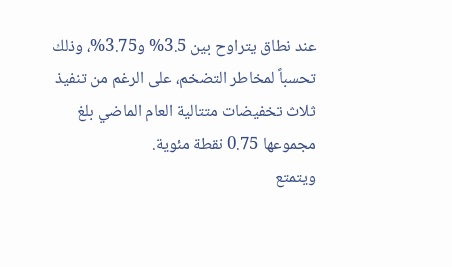عند نطاق يتراوح بين 3.5% و3.75%، وذلك تحسباً لمخاطر التضخم، على الرغم من تنفيذ ثلاث تخفيضات متتالية العام الماضي بلغ مجموعها 0.75 نقطة مئوية.
ويتمتع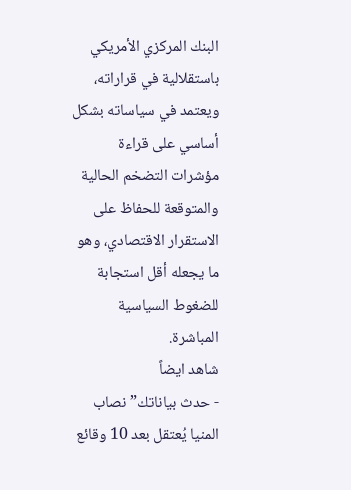البنك المركزي الأمريكي باستقلالية في قراراته، ويعتمد في سياساته بشكل أساسي على قراءة مؤشرات التضخم الحالية والمتوقعة للحفاظ على الاستقرار الاقتصادي، وهو ما يجعله أقل استجابة للضغوط السياسية المباشرة.
شاهد ايضاً
- حدث بياناتك” نصاب المنيا يُعتقل بعد 10 وقائع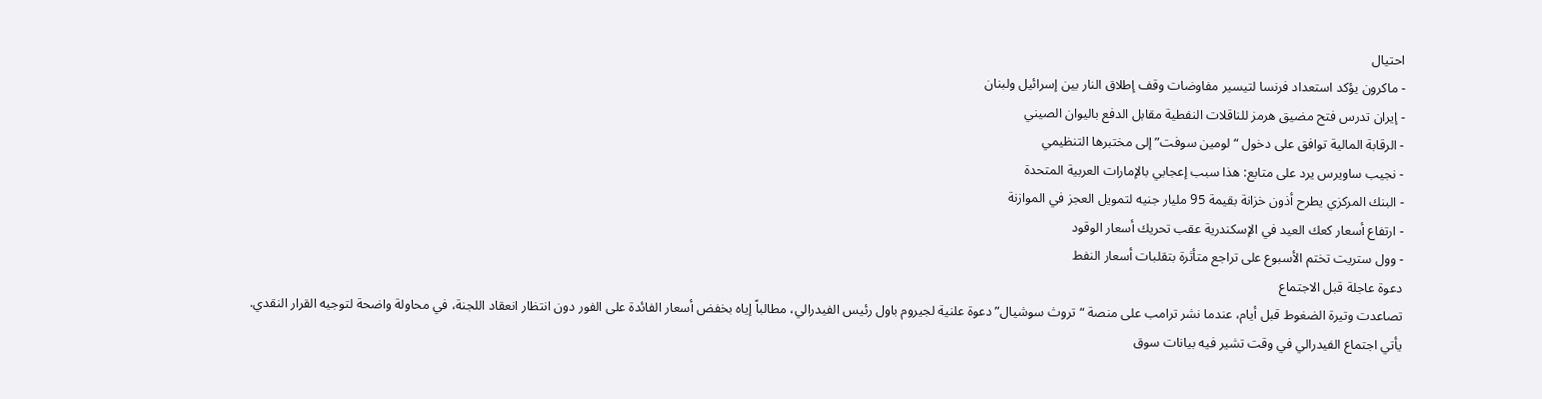احتيال
- ماكرون يؤكد استعداد فرنسا لتيسير مفاوضات وقف إطلاق النار بين إسرائيل ولبنان
- إيران تدرس فتح مضيق هرمز للناقلات النفطية مقابل الدفع باليوان الصيني
- الرقابة المالية توافق على دخول “لومين سوفت” إلى مختبرها التنظيمي
- نجيب ساويرس يرد على متابع: هذا سبب إعجابي بالإمارات العربية المتحدة
- البنك المركزي يطرح أذون خزانة بقيمة 95 مليار جنيه لتمويل العجز في الموازنة
- ارتفاع أسعار كعك العيد في الإسكندرية عقب تحريك أسعار الوقود
- وول ستريت تختم الأسبوع على تراجع متأثرة بتقلبات أسعار النفط
دعوة عاجلة قبل الاجتماع
تصاعدت وتيرة الضغوط قبل أيام، عندما نشر ترامب على منصة “تروث سوشيال” دعوة علنية لجيروم باول رئيس الفيدرالي، مطالباً إياه بخفض أسعار الفائدة على الفور دون انتظار انعقاد اللجنة، في محاولة واضحة لتوجيه القرار النقدي.
يأتي اجتماع الفيدرالي في وقت تشير فيه بيانات سوق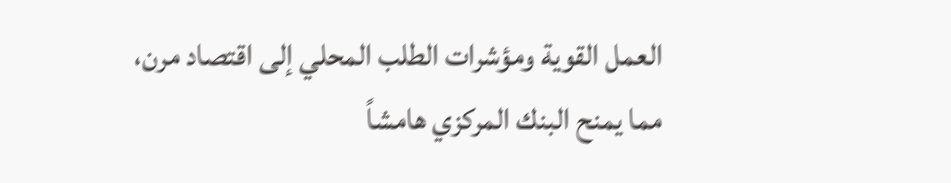العمل القوية ومؤشرات الطلب المحلي إلى اقتصاد مرن، مما يمنح البنك المركزي هامشاً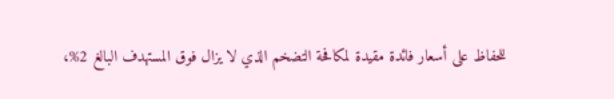للحفاظ على أسعار فائدة مقيدة لمكافحة التضخم الذي لا يزال فوق المستهدف البالغ 2%،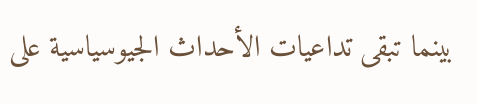بينما تبقى تداعيات الأحداث الجيوسياسية على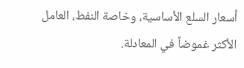أسعار السلع الأساسية، وخاصة النفط، العامل الأكثر غموضاً في المعادلة.